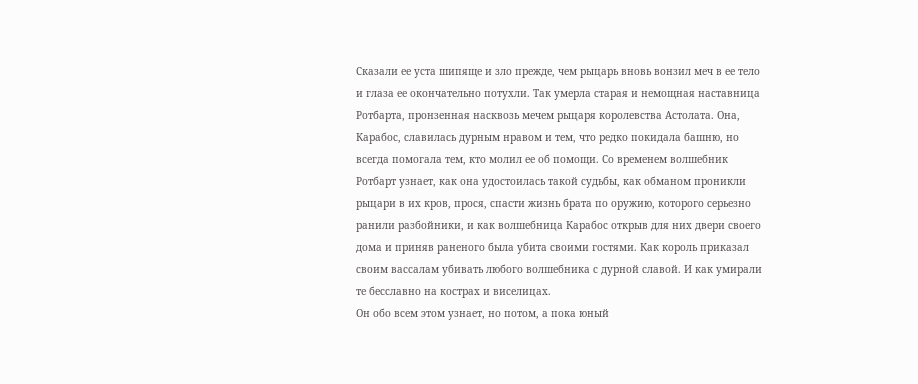Сказали ее уста шипяще и зло прежде, чем рыцарь вновь вонзил меч в ее тело и глаза ее окончательно потухли. Так умерла старая и немощная наставница Ротбарта, пронзенная насквозь мечем рыцаря королевства Астолата. Она, Карабос, славилась дурным нравом и тем, что редко покидала башню, но всегда помогала тем, кто молил ее об помощи. Со временем волшебник Ротбарт узнает, как она удостоилась такой судьбы, как обманом проникли рыцари в их кров, прося, спасти жизнь брата по оружию, которого серьезно ранили разбойники, и как волшебница Карабос открыв для них двери своего дома и приняв раненого была убита своими гостями. Как король приказал своим вассалам убивать любого волшебника с дурной славой. И как умирали те бесславно на кострах и виселицах.
Он обо всем этом узнает, но потом, а пока юный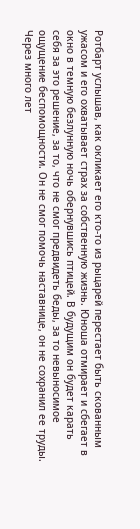Ротбарт услышав, как окликает его кто-то из рыцарей перестает быть скованным ужасом и его охватывает страх за собственную жизнь. Юноша отмирает и сбегает в окно в темную безлунную ночь обернувшись птицей. В будущим он будет карать себя за это решение, за то, что не смог предвидеть беды, за то невыносимое ощущение беспомощности. Он не смог помочь наставнице, он не сохранил ее труды. Через много лет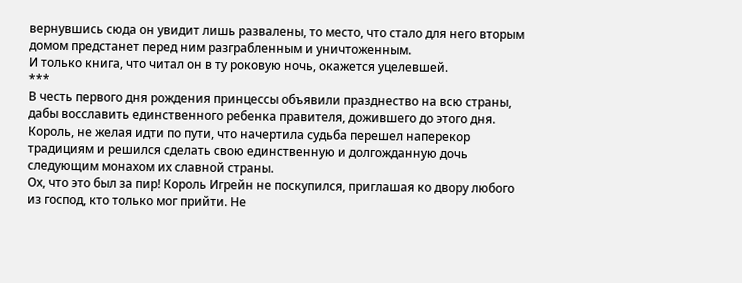вернувшись сюда он увидит лишь развалены, то место, что стало для него вторым домом предстанет перед ним разграбленным и уничтоженным.
И только книга, что читал он в ту роковую ночь, окажется уцелевшей.
***
В честь первого дня рождения принцессы объявили празднество на всю страны, дабы восславить единственного ребенка правителя, дожившего до этого дня. Король, не желая идти по пути, что начертила судьба перешел наперекор традициям и решился сделать свою единственную и долгожданную дочь следующим монахом их славной страны.
Ох, что это был за пир! Король Игрейн не поскупился, приглашая ко двору любого из господ, кто только мог прийти. Не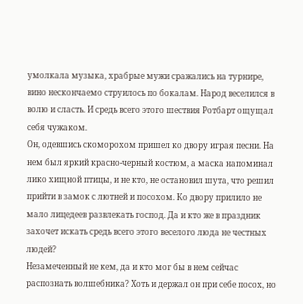умолкала музыка, храбрые мужи сражались на турнире, вино нескончаемо струилось по бокалам. Народ веселился в волю и сласть. И средь всего этого шествия Ротбарт ощущал себя чужаком.
Он, одевшись скоморохом пришел ко двору играя песни. На нем был яркий красно-черный костюм, а маска напоминал лико хищной птицы, и не кто, не остановил шута, что решил прийти в замок с лютней и посохом. Ко двору прилило не мало лицедеев развлекать господ. Да и кто же в праздник захочет искать средь всего этого веселого люда не честных людей?
Незамеченный не кем, да и кто мог бы в нем сейчас распознать волшебника? Хоть и держал он при себе посох, но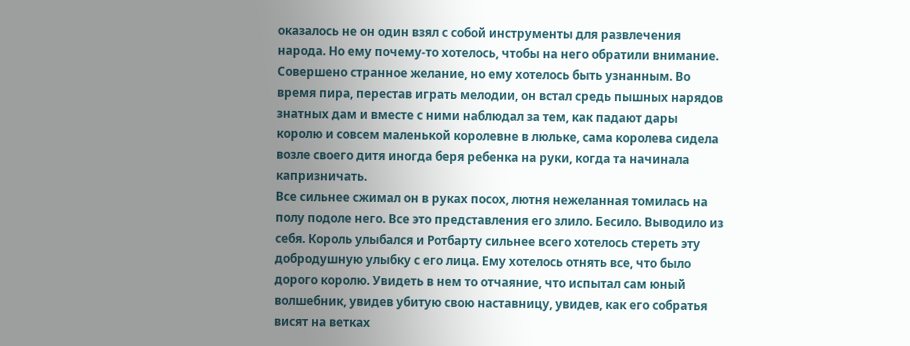оказалось не он один взял с собой инструменты для развлечения народа. Но ему почему-то хотелось, чтобы на него обратили внимание. Совершено странное желание, но ему хотелось быть узнанным. Во время пира, перестав играть мелодии, он встал средь пышных нарядов знатных дам и вместе с ними наблюдал за тем, как падают дары королю и совсем маленькой королевне в люльке, сама королева сидела возле своего дитя иногда беря ребенка на руки, когда та начинала капризничать.
Все сильнее сжимал он в руках посох, лютня нежеланная томилась на полу подоле него. Все это представления его злило. Бесило. Выводило из себя. Король улыбался и Ротбарту сильнее всего хотелось стереть эту добродушную улыбку с его лица. Ему хотелось отнять все, что было дорого королю. Увидеть в нем то отчаяние, что испытал сам юный волшебник, увидев убитую свою наставницу, увидев, как его собратья висят на ветках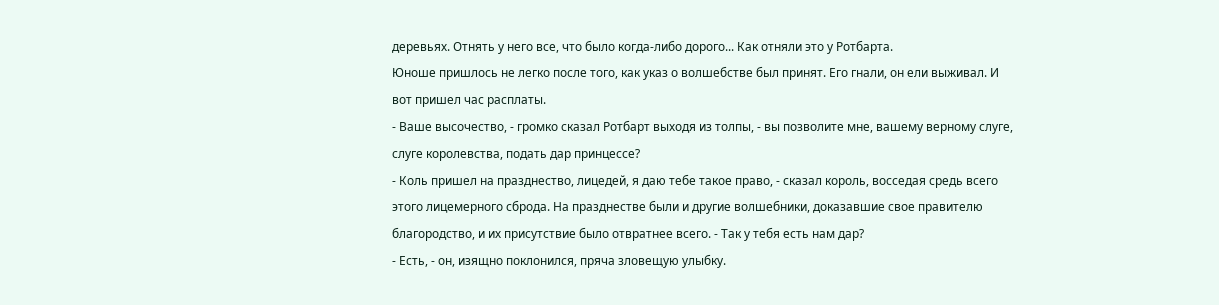деревьях. Отнять у него все, что было когда-либо дорого... Как отняли это у Ротбарта.
Юноше пришлось не легко после того, как указ о волшебстве был принят. Его гнали, он ели выживал. И вот пришел час расплаты.
- Ваше высочество, - громко сказал Ротбарт выходя из толпы, - вы позволите мне, вашему верному слуге, слуге королевства, подать дар принцессе?
- Коль пришел на празднество, лицедей, я даю тебе такое право, - сказал король, восседая средь всего этого лицемерного сброда. На празднестве были и другие волшебники, доказавшие свое правителю благородство, и их присутствие было отвратнее всего. - Так у тебя есть нам дар?
- Есть, - он, изящно поклонился, пряча зловещую улыбку.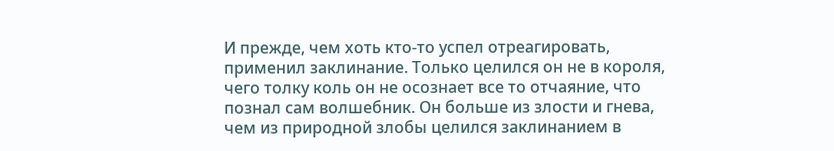И прежде, чем хоть кто-то успел отреагировать, применил заклинание. Только целился он не в короля, чего толку коль он не осознает все то отчаяние, что познал сам волшебник. Он больше из злости и гнева, чем из природной злобы целился заклинанием в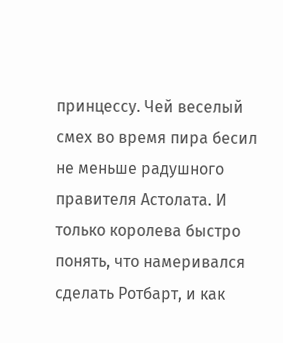принцессу. Чей веселый смех во время пира бесил не меньше радушного правителя Астолата. И только королева быстро понять, что намеривался сделать Ротбарт, и как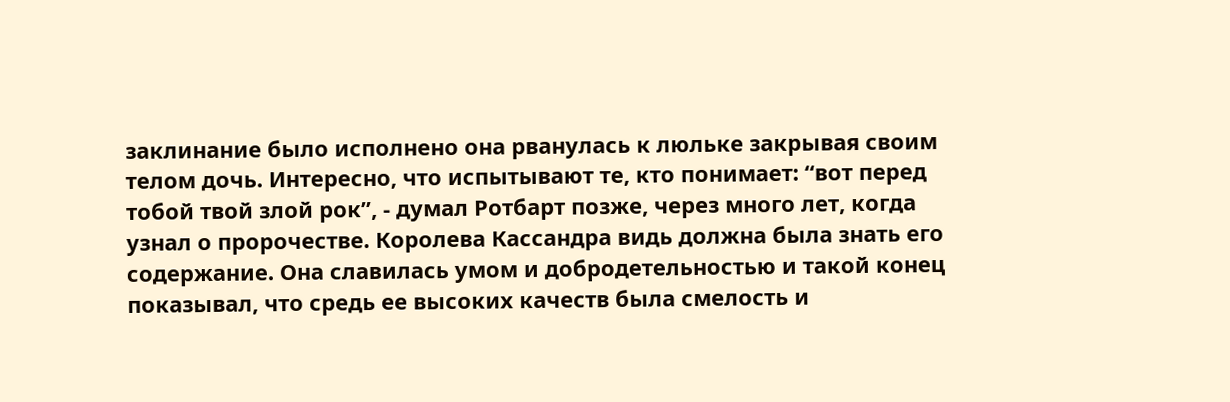заклинание было исполнено она рванулась к люльке закрывая своим телом дочь. Интересно, что испытывают те, кто понимает: “вот перед тобой твой злой рок”, - думал Ротбарт позже, через много лет, когда узнал о пророчестве. Королева Кассандра видь должна была знать его содержание. Она славилась умом и добродетельностью и такой конец показывал, что средь ее высоких качеств была смелость и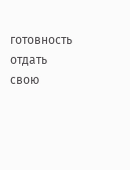готовность отдать свою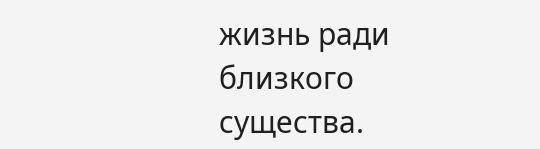жизнь ради близкого существа.